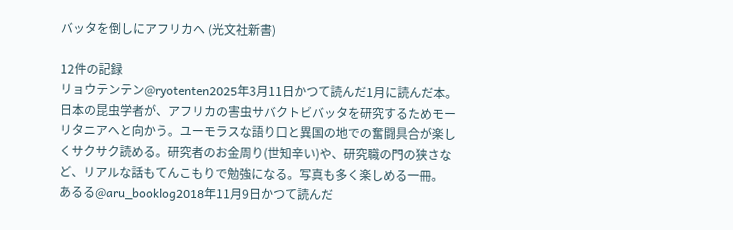バッタを倒しにアフリカへ (光文社新書)

12件の記録
リョウテンテン@ryotenten2025年3月11日かつて読んだ1月に読んだ本。日本の昆虫学者が、アフリカの害虫サバクトビバッタを研究するためモーリタニアへと向かう。ユーモラスな語り口と異国の地での奮闘具合が楽しくサクサク読める。研究者のお金周り(世知辛い)や、研究職の門の狭さなど、リアルな話もてんこもりで勉強になる。写真も多く楽しめる一冊。
あるる@aru_booklog2018年11月9日かつて読んだ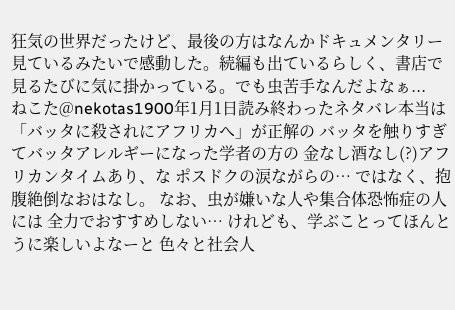狂気の世界だったけど、最後の方はなんかドキュメンタリー見ているみたいで感動した。続編も出ているらしく、書店で見るたびに気に掛かっている。でも虫苦手なんだよなぁ...
ねこた@nekotas1900年1月1日読み終わったネタバレ本当は「バッタに殺されにアフリカへ」が正解の バッタを触りすぎてバッタアレルギーになった学者の方の 金なし酒なし(?)アフリカンタイムあり、な ポスドクの涙ながらの… ではなく、抱腹絶倒なおはなし。 なお、虫が嫌いな人や集合体恐怖症の人には 全力でおすすめしない… けれども、学ぶことってほんとうに楽しいよなーと 色々と社会人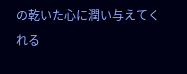の乾いた心に潤い与えてくれる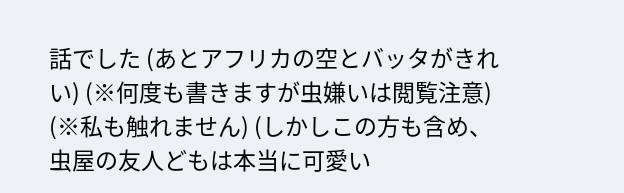話でした (あとアフリカの空とバッタがきれい) (※何度も書きますが虫嫌いは閲覧注意) (※私も触れません) (しかしこの方も含め、虫屋の友人どもは本当に可愛い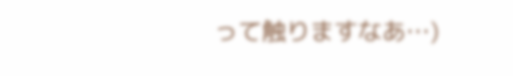って触りますなあ…)